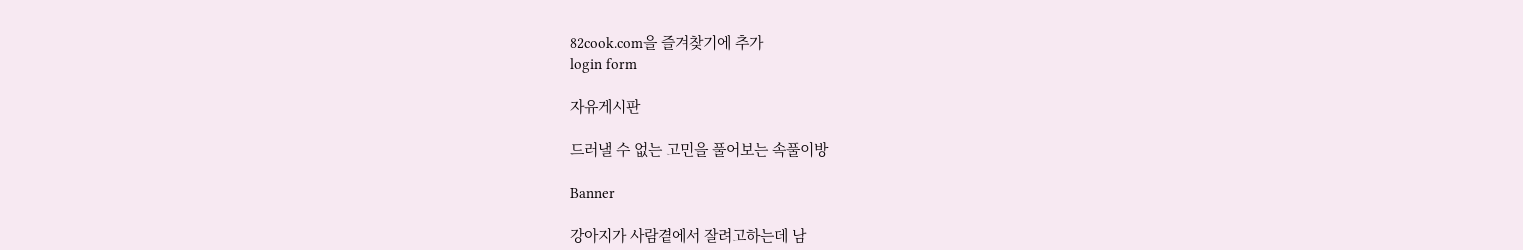82cook.com을 즐겨찾기에 추가
login form

자유게시판

드러낼 수 없는 고민을 풀어보는 속풀이방

Banner

강아지가 사람곁에서 잘려고하는데 남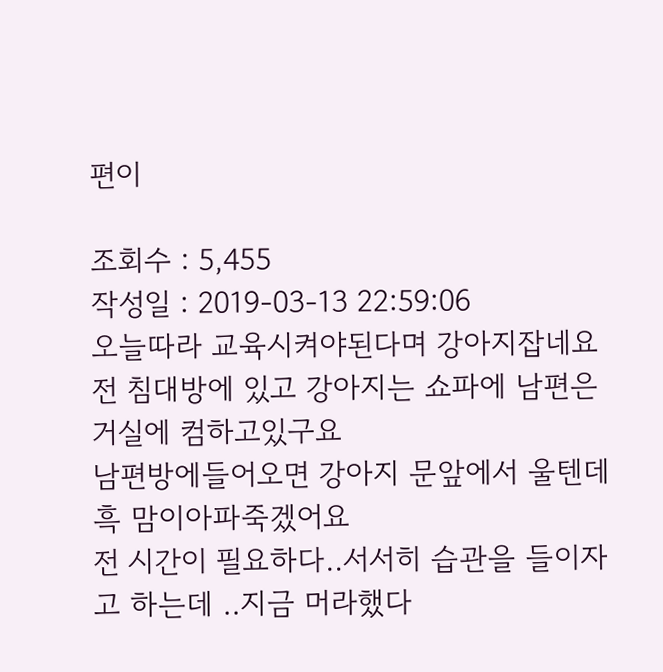편이

조회수 : 5,455
작성일 : 2019-03-13 22:59:06
오늘따라 교육시켜야된다며 강아지잡네요
전 침대방에 있고 강아지는 쇼파에 남편은 거실에 컴하고있구요
남편방에들어오면 강아지 문앞에서 울텐데 흑 맘이아파죽겠어요
전 시간이 필요하다‥서서히 습관을 들이자고 하는데 ‥지금 머라했다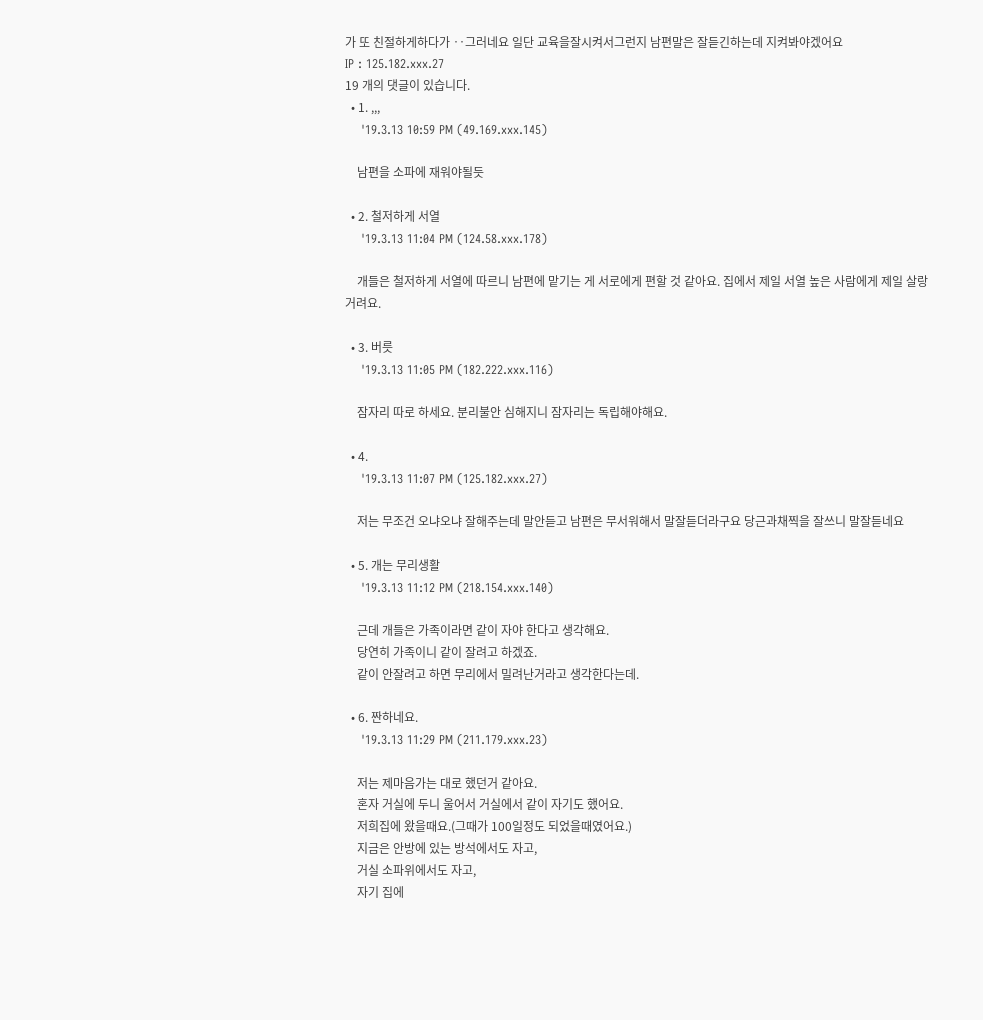가 또 친절하게하다가 ‥그러네요 일단 교육을잘시켜서그런지 남편말은 잘듣긴하는데 지켜봐야겠어요
IP : 125.182.xxx.27
19 개의 댓글이 있습니다.
  • 1. ,,,
    '19.3.13 10:59 PM (49.169.xxx.145)

    남편을 소파에 재워야될듯

  • 2. 철저하게 서열
    '19.3.13 11:04 PM (124.58.xxx.178)

    개들은 철저하게 서열에 따르니 남편에 맡기는 게 서로에게 편할 것 같아요. 집에서 제일 서열 높은 사람에게 제일 살랑거려요.

  • 3. 버릇
    '19.3.13 11:05 PM (182.222.xxx.116)

    잠자리 따로 하세요. 분리불안 심해지니 잠자리는 독립해야해요.

  • 4.
    '19.3.13 11:07 PM (125.182.xxx.27)

    저는 무조건 오냐오냐 잘해주는데 말안듣고 남편은 무서워해서 말잘듣더라구요 당근과채찍을 잘쓰니 말잘듣네요

  • 5. 개는 무리생활
    '19.3.13 11:12 PM (218.154.xxx.140)

    근데 개들은 가족이라면 같이 자야 한다고 생각해요.
    당연히 가족이니 같이 잘려고 하겠죠.
    같이 안잘려고 하면 무리에서 밀려난거라고 생각한다는데.

  • 6. 짠하네요.
    '19.3.13 11:29 PM (211.179.xxx.23)

    저는 제마음가는 대로 했던거 같아요.
    혼자 거실에 두니 울어서 거실에서 같이 자기도 했어요.
    저희집에 왔을때요.(그때가 100일정도 되었을때였어요.)
    지금은 안방에 있는 방석에서도 자고,
    거실 소파위에서도 자고,
    자기 집에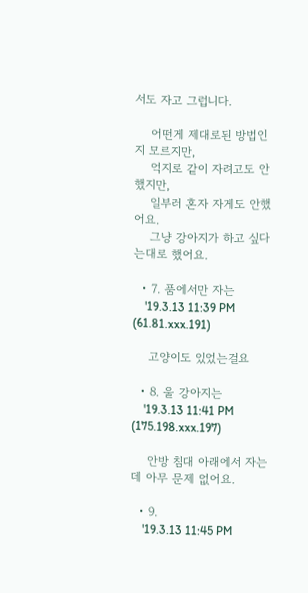서도 자고 그럽니다.

    어떤게 제대로된 방법인지 모르지만,
    억지로 같이 자려고도 안했지만,
    일부러 혼자 자게도 안했어요.
    그냥 강아지가 하고 싶다는대로 했어요.

  • 7. 품에서만 자는
    '19.3.13 11:39 PM (61.81.xxx.191)

    고양이도 있었는걸요

  • 8. 울 강아지는
    '19.3.13 11:41 PM (175.198.xxx.197)

    안방 침대 아래에서 자는데 아무 문제 없어요.

  • 9.
    '19.3.13 11:45 PM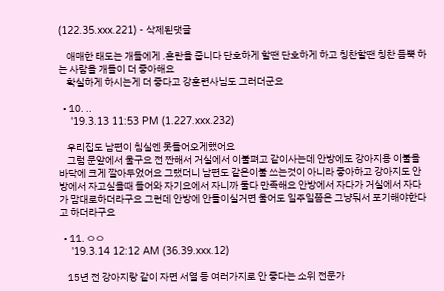(122.35.xxx.221) - 삭제된댓글

    애매한 태도는 개들에게 .혼란을 줍니다 단호하게 할땐 단호하게 하고 칭찬할땐 칭찬 듬뿍 하는 사람을 개들이 더 좋아해요
    확실하게 하시는게 더 좋다고 강훈련사님도 그러더군요

  • 10. ..
    '19.3.13 11:53 PM (1.227.xxx.232)

    우리집도 남편이 침실엔 못들어오게했어요
    그럼 문앞에서 울구요 전 짠해서 거실에서 이불펴고 같이사는데 안방에도 강아지용 이불을 바닥에 크게 깔아두었어요 그랬더니 남편도 같은이불 쓰는것이 아니라 좋아하고 강아지도 안방에서 자고싶을때 들어와 자기요에서 자니까 둘다 만족해요 안방에서 자다가 거실에서 자다가 맘대로하더라구요 그런데 안방에 안들이실거면 울어도 일주일쯤은 그냥둬서 포기해야한다고 하더라구요

  • 11. ㅇㅇ
    '19.3.14 12:12 AM (36.39.xxx.12)

    15년 전 강아지랑 같이 자면 서열 등 여러가지로 안 좋다는 소위 전문가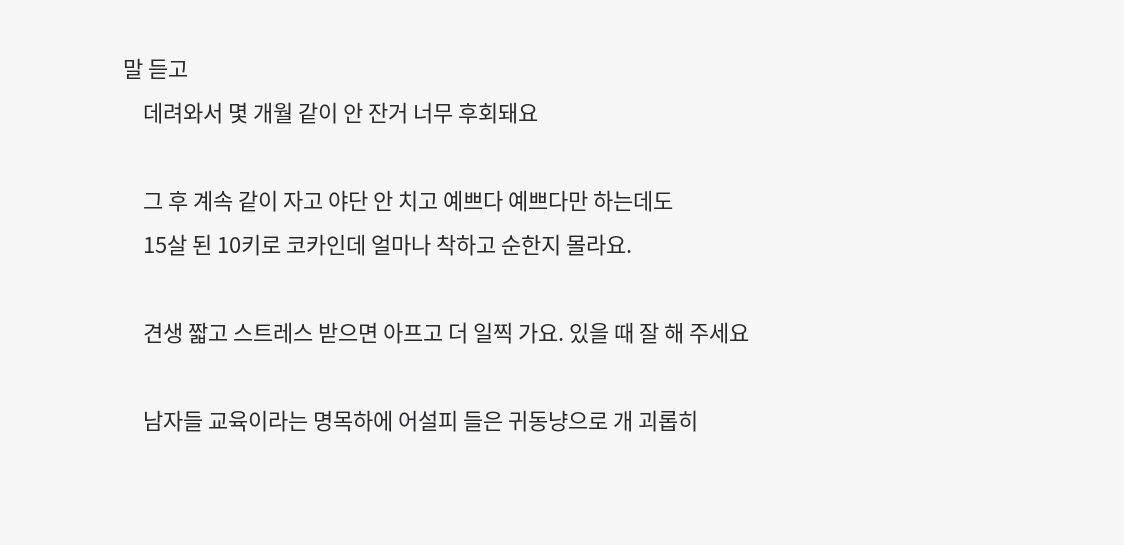말 듣고
    데려와서 몇 개월 같이 안 잔거 너무 후회돼요

    그 후 계속 같이 자고 야단 안 치고 예쁘다 예쁘다만 하는데도
    15살 된 10키로 코카인데 얼마나 착하고 순한지 몰라요.

    견생 짧고 스트레스 받으면 아프고 더 일찍 가요. 있을 때 잘 해 주세요

    남자들 교육이라는 명목하에 어설피 들은 귀동냥으로 개 괴롭히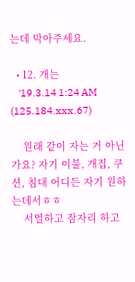는데 막아주세요.

  • 12. 개는
    '19.3.14 1:24 AM (125.184.xxx.67)

    원래 같이 자는 거 아닌가요? 자기 이불, 개집, 쿠션, 침대 어디든 자기 원하는데서ㅎㅎ
    서열하고 잠자리 하고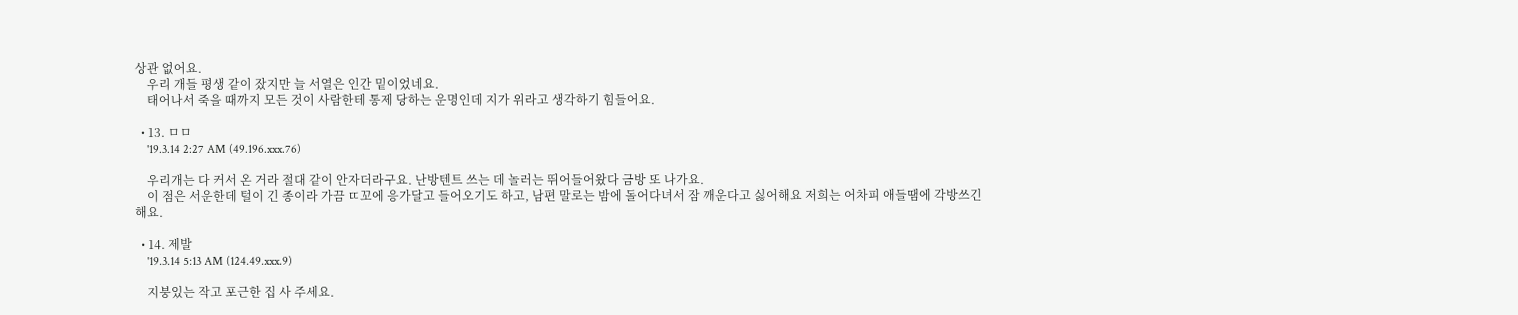상관 없어요.
    우리 개들 평생 같이 잤지만 늘 서열은 인간 밑이었네요.
    태어나서 죽을 때까지 모든 것이 사람한테 통제 당하는 운명인데 지가 위라고 생각하기 힘들어요.

  • 13. ㅁㅁ
    '19.3.14 2:27 AM (49.196.xxx.76)

    우리개는 다 커서 온 거라 절대 같이 안자더라구요. 난방텐트 쓰는 데 놀러는 뛰어들어왔다 금방 또 나가요.
    이 점은 서운한데 털이 긴 종이라 가끔 ㄸ꼬에 응가달고 들어오기도 하고, 남편 말로는 밤에 돌어다녀서 잠 깨운다고 싫어해요 저희는 어차피 애들땜에 각방쓰긴 해요.

  • 14. 제발
    '19.3.14 5:13 AM (124.49.xxx.9)

    지붕있는 작고 포근한 집 사 주세요.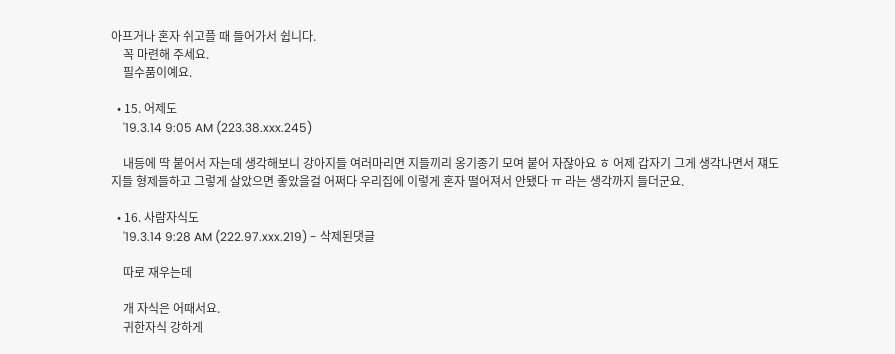아프거나 혼자 쉬고플 때 들어가서 쉽니다.
    꼭 마련해 주세요.
    필수품이예요.

  • 15. 어제도
    '19.3.14 9:05 AM (223.38.xxx.245)

    내등에 딱 붙어서 자는데 생각해보니 강아지들 여러마리면 지들끼리 옹기종기 모여 붙어 자잖아요 ㅎ 어제 갑자기 그게 생각나면서 쟤도 지들 형제들하고 그렇게 살았으면 좋았을걸 어쩌다 우리집에 이렇게 혼자 떨어져서 안됐다 ㅠ 라는 생각까지 들더군요.

  • 16. 사람자식도
    '19.3.14 9:28 AM (222.97.xxx.219) - 삭제된댓글

    따로 재우는데

    개 자식은 어때서요.
    귀한자식 강하게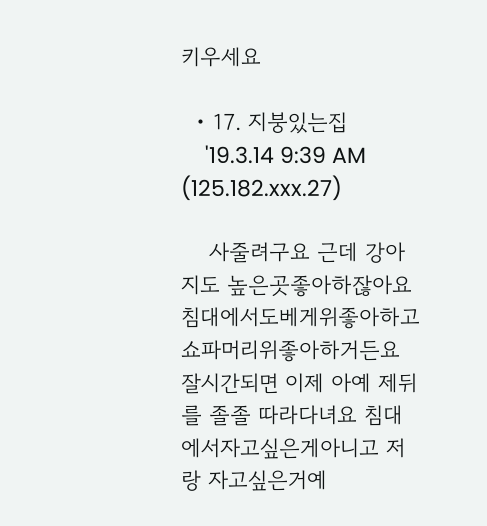키우세요

  • 17. 지붕있는집
    '19.3.14 9:39 AM (125.182.xxx.27)

    사줄려구요 근데 강아지도 높은곳좋아하잖아요 침대에서도베게위좋아하고 쇼파머리위좋아하거든요 잘시간되면 이제 아예 제뒤를 졸졸 따라다녀요 침대에서자고싶은게아니고 저랑 자고싶은거예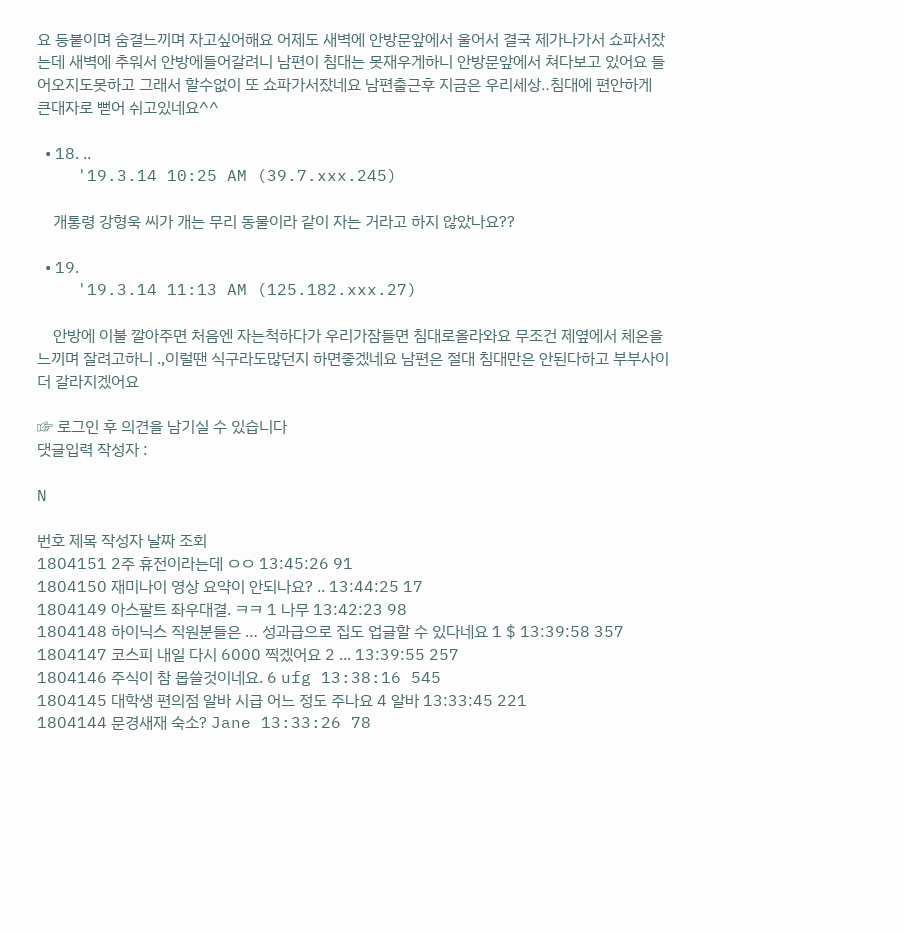요 등붙이며 숨결느끼며 자고싶어해요 어제도 새벽에 안방문앞에서 울어서 결국 제가나가서 쇼파서잤는데 새벽에 추워서 안방에들어갈려니 남편이 침대는 못재우게하니 안방문앞에서 쳐다보고 있어요 들어오지도못하고 그래서 할수없이 또 쇼파가서잤네요 남편출근후 지금은 우리세상‥침대에 편안하게 큰대자로 뻗어 쉬고있네요^^

  • 18. ..
    '19.3.14 10:25 AM (39.7.xxx.245)

    개통령 강형욱 씨가 개는 무리 동물이라 같이 자는 거라고 하지 않았나요??

  • 19.
    '19.3.14 11:13 AM (125.182.xxx.27)

    안방에 이불 깔아주면 처음엔 자는척하다가 우리가잠들면 침대로올라와요 무조건 제옆에서 체온을느끼며 잘려고하니 .,이럴땐 식구라도많던지 하면좋겠네요 남편은 절대 침대만은 안된다하고 부부사이 더 갈라지겠어요

☞ 로그인 후 의견을 남기실 수 있습니다
댓글입력 작성자 :

N

번호 제목 작성자 날짜 조회
1804151 2주 휴전이라는데 ㅇㅇ 13:45:26 91
1804150 재미나이 영상 요약이 안되나요? .. 13:44:25 17
1804149 아스팔트 좌우대결. ㅋㅋ 1 나무 13:42:23 98
1804148 하이닉스 직원분들은 … 성과급으로 집도 업글할 수 있다네요 1 $ 13:39:58 357
1804147 코스피 내일 다시 6000 찍겠어요 2 ... 13:39:55 257
1804146 주식이 참 몹쓸것이네요. 6 ufg 13:38:16 545
1804145 대학생 편의점 알바 시급 어느 정도 주나요 4 알바 13:33:45 221
1804144 문경새재 숙소? Jane 13:33:26 78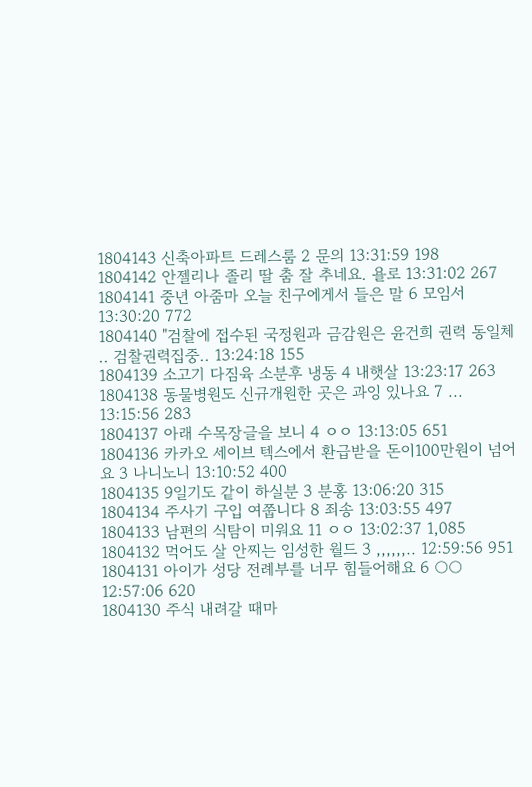1804143 신축아파트 드레스룸 2 문의 13:31:59 198
1804142 안젤리나 졸리 딸 춤 잘 추네요. 욜로 13:31:02 267
1804141 중년 아줌마 오늘 친구에게서 들은 말 6 모임서 13:30:20 772
1804140 "검찰에 접수된 국정원과 금감원은 윤건희 권력 동일체 .. 검찰권력집중.. 13:24:18 155
1804139 소고기 다짐육 소분후 냉동 4 내햇살 13:23:17 263
1804138 동물병원도 신규개원한 곳은 과잉 있나요 7 ... 13:15:56 283
1804137 아래 수목장글을 보니 4 ㅇㅇ 13:13:05 651
1804136 카카오 세이브 텍스에서 환급받을 돈이100만원이 넘어요 3 나니노니 13:10:52 400
1804135 9일기도 같이 하실분 3 분홍 13:06:20 315
1804134 주사기 구입 여쭙니다 8 죄송 13:03:55 497
1804133 남편의 식탐이 미워요 11 ㅇㅇ 13:02:37 1,085
1804132 먹어도 살 안찌는 임성한 월드 3 ,,,,,,.. 12:59:56 951
1804131 아이가 성당 전례부를 너무 힘들어해요 6 ○○ 12:57:06 620
1804130 주식 내려갈 때마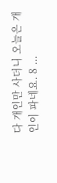다 개인만 사더니 오늘은 개인이 파네요. 8 ...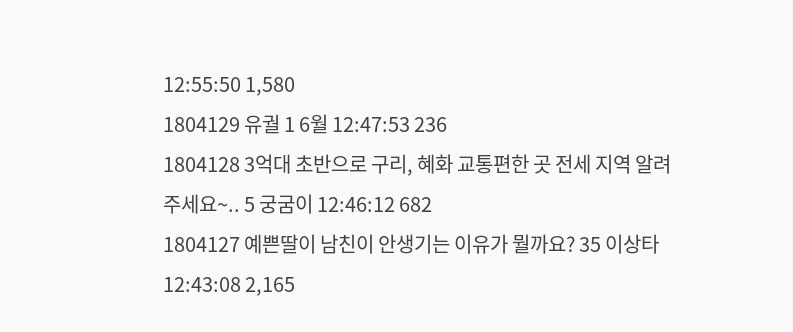12:55:50 1,580
1804129 유궐 1 6월 12:47:53 236
1804128 3억대 초반으로 구리, 혜화 교통편한 곳 전세 지역 알려주세요~.. 5 궁굼이 12:46:12 682
1804127 예쁜딸이 남친이 안생기는 이유가 뭘까요? 35 이상타 12:43:08 2,165